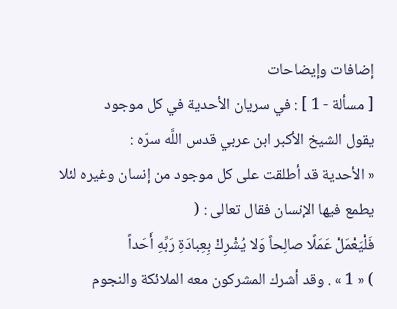إضافات وإيضاحات
[ مسألة - 1 ] : في سريان الأحدية في كل موجود
يقول الشيخ الأكبر ابن عربي قدس اللَّه سرّه :
« الأحدية قد أطلقت على كل موجود من إنسان وغيره لئلا يطمع فيها الإنسان فقال تعالى : (
فَلْيَعْمَلْ عَمَلًا صالِحاً وَلا يُشْرِكْ بِعِبادَةِ رَبِّهِ أَحَداً
) « 1 » . وقد أشرك المشركون معه الملائكة والنجوم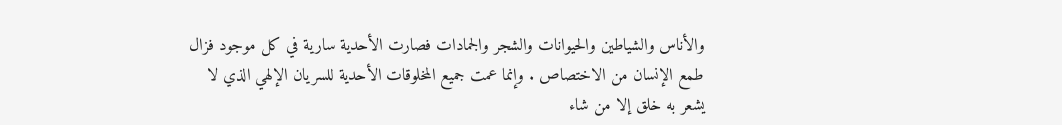والأناس والشياطين والحيوانات والشجر والجمادات فصارت الأحدية سارية في كل موجود فزال طمع الإنسان من الاختصاص . وإنما عمت جميع المخلوقات الأحدية للسريان الإلهي الذي لا يشعر به خلق إلا من شاء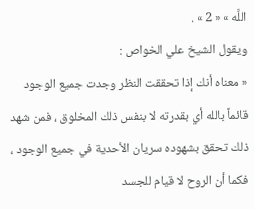اللَّه » « 2 » .
ويقول الشيخ علي الخواص :
« معناه أنك إذا تحققت النظر وجدت جميع الوجود قائماً بالله أي بقدرته لا بنفس ذلك المخلوق ، فمن شهد ذلك تحقق بشهوده سريان الأحدية في جميع الوجود ، فكما أن الروح لا قيام للجسد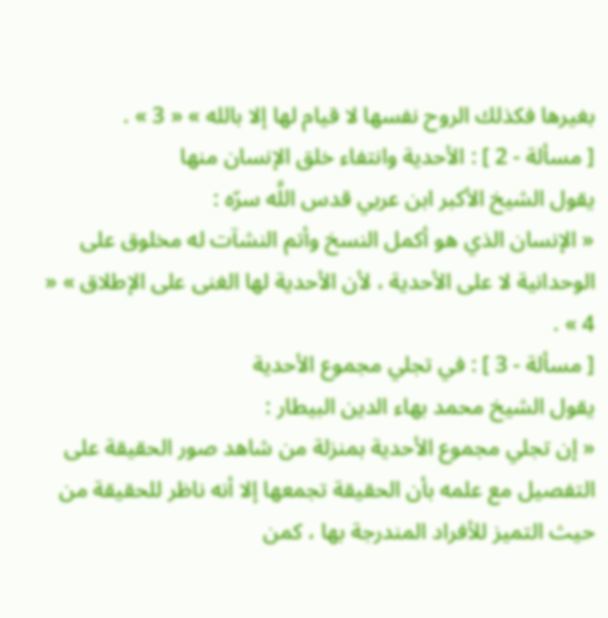بغيرها فكذلك الروح نفسها لا قيام لها إلا بالله » « 3 » .
[ مسألة - 2 ] : الأحدية وانتفاء خلق الإنسان منها
يقول الشيخ الأكبر ابن عربي قدس اللَّه سرّه :
« الإنسان الذي هو أكمل النسخ وأتم النشآت له مخلوق على الوحدانية لا على الأحدية ، لأن الأحدية لها الغنى على الإطلاق » « 4 » .
[ مسألة - 3 ] : في تجلي مجموع الأحدية
يقول الشيخ محمد بهاء الدين البيطار :
« إن تجلي مجموع الأحدية بمنزلة من شاهد صور الحقيقة على التفصيل مع علمه بأن الحقيقة تجمعها إلا أنه ناظر للحقيقة من حيث التميز للأفراد المندرجة بها ، كمن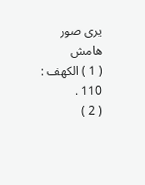يرى صور
هامش
( 1 ) الكهف : 110 .
( 2 )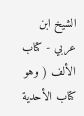الشيخ ابن عربي - كتاب الألف ( وهو كتاب الأحدية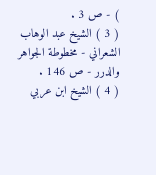) - ص 3 .
( 3 ) الشيخ عبد الوهاب الشعراني - مخطوطة الجواهر والدرر - ص 146 .
( 4 ) الشيخ ابن عربي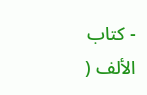- كتاب الألف (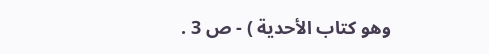وهو كتاب الأحدية ) - ص 3 .